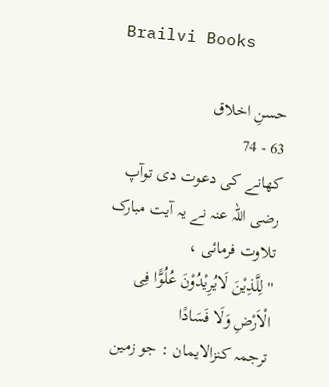Brailvi Books

حسنِ اخلاق
63 - 74
کھانے کی دعوت دی توآپ رضی اللہ عنہ نے یہ آیت مبارک تلاوت فرمائی ،
''لِلَّذِیْنَ لَایُرِیْدُوْنَ عُلُوًّا فِی الْاَرْضِ وَلَا فَسَادًا
ترجمہ کنزالایمان : جو زمین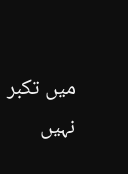میں تکبر نہیں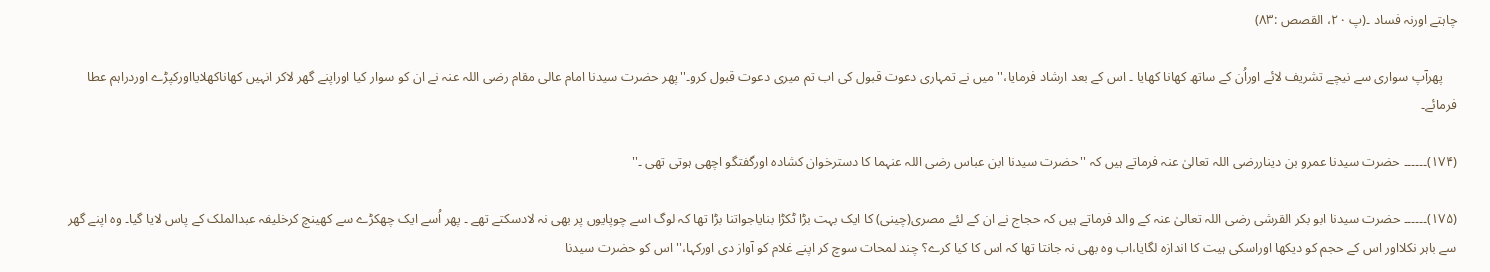چاہتے اورنہ فساد ۔(پ ۲۰، القصص :۸۳)

    پھرآپ سواری سے نیچے تشریف لائے اوراُن کے ساتھ کھانا کھایا ۔ اس کے بعد ارشاد فرمایا،'' میں نے تمہاری دعوت قبول کی اب تم میری دعوت قبول کرو۔''پھر حضرت سیدنا امام عالی مقام رضی اللہ عنہ نے ان کو سوار کیا اوراپنے گھر لاکر انہیں کھاناکھلایااورکپڑے اوردراہم عطا فرمائے۔

(۱۷۴)۔۔۔۔۔۔ حضرت سیدنا عمرو بن دیناررضی اللہ تعالیٰ عنہ فرماتے ہیں کہ ''حضرت سیدنا ابن عباس رضی اللہ عنہما کا دسترخوان کشادہ اورگفتگو اچھی ہوتی تھی ۔''

(۱۷۵)۔۔۔۔۔۔ حضرت سیدنا ابو بکر القرشی رضی اللہ تعالیٰ عنہ کے والد فرماتے ہیں کہ حجاج نے ان کے لئے مصری(چینی) کا ایک بہت بڑا ٹکڑا بنایاجواتنا بڑا تھا کہ لوگ اسے چوپایوں پر بھی نہ لادسکتے تھے ۔ پھر اُسے ایک چھکڑے سے کھینچ کرخلیفہ عبدالملک کے پاس لایا گیا۔ وہ اپنے گھر سے باہر نکلااور اس کے حجم کو دیکھا اوراسکی ہیت کا اندازہ لگایا،اب وہ بھی نہ جانتا تھا کہ اس کا کیا کرے؟ چند لمحات سوچ کر اپنے غلام کو آواز دی اورکہا،'' اس کو حضرت سیدنا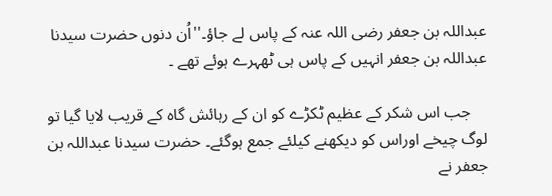عبداللہ بن جعفر رضی اللہ عنہ کے پاس لے جاؤ۔''اُن دنوں حضرت سیدنا عبداللہ بن جعفر انہیں کے پاس ہی ٹھہرے ہوئے تھے ۔

    جب اس شکر کے عظیم ٹکڑے کو ان کے رہائش گاہ کے قریب لایا گیا تو لوگ چیخے اوراس کو دیکھنے کیلئے جمع ہوگئے۔ حضرت سیدنا عبداللہ بن جعفر نے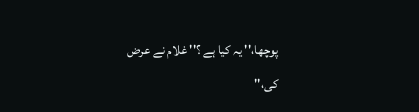پوچھا،'' یہ کیا ہے ؟'' غلام نے عرض کی،''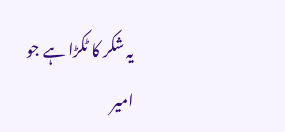یہ شکر کا ٹکڑا ہے جو امیر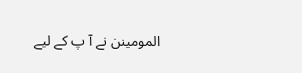المومینن نے آ پ کے لیے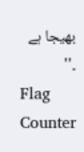بھیجا ہے ۔''
Flag Counter